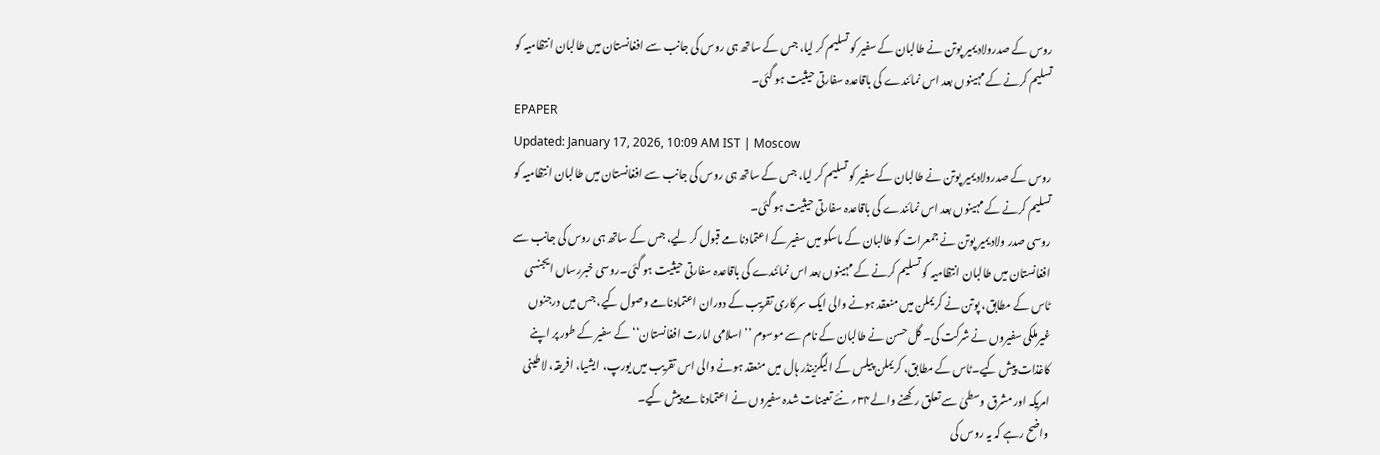روس کے صدرولادیمیر پوتن نے طالبان کے سفیر کو تسلیم کر لیا، جس کے ساتھ ہی روس کی جانب سے افغانستان میں طالبان انتظامیہ کو تسلیم کرنے کے مہینوں بعد اس نمائندے کی باقاعدہ سفارتی حیثیت ہو گئی۔
EPAPER
Updated: January 17, 2026, 10:09 AM IST | Moscow
روس کے صدرولادیمیر پوتن نے طالبان کے سفیر کو تسلیم کر لیا، جس کے ساتھ ہی روس کی جانب سے افغانستان میں طالبان انتظامیہ کو تسلیم کرنے کے مہینوں بعد اس نمائندے کی باقاعدہ سفارتی حیثیت ہو گئی۔
روسی صدر ولادیمیر پوتن نے جمعرات کو طالبان کے ماسکو میں سفیر کے اعتمادنامے قبول کر لیے، جس کے ساتھ ہی روس کی جانب سے افغانستان میں طالبان انتظامیہ کو تسلیم کرنے کے مہینوں بعد اس نمائندے کی باقاعدہ سفارتی حیثیت ہو گئی۔روسی خبررساں ایجنسی ٹاس کے مطابق، پوتن نے کریملن میں منعقد ہونے والی ایک سرکاری تقریب کے دوران اعتمادنامے وصول کیے، جس میں درجنوں غیرملکی سفیروں نے شرکت کی۔ گل حسن نے طالبان کے نام سے موسوم ’’اسلامی امارت افغانستان‘‘ کے سفیر کے طور پر اپنے کاغذات پیش کیے۔ٹاس کے مطابق، کریملن پیلس کے الیگزینڈر ہال میں منعقد ہونے والی اس تقریب میں یورپ، ایشیا، افریقہ، لاطینی امریکہ اور مشرق وسطیٰ سے تعلق رکھنے والے۳۴؍ نئے تعینات شدہ سفیروں نے اعتمادنامے پیش کیے۔
واضح رہے کہ یہ روس کی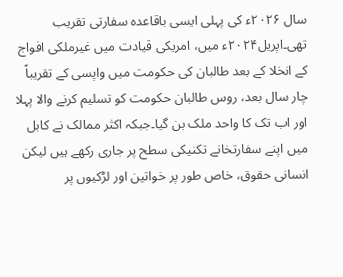سال ۲۰۲۶ء کی پہلی ایسی باقاعدہ سفارتی تقریب تھی۔اپریل۲۰۲۴ء میں، امریکی قیادت میں غیرملکی افواج کے انخلا کے بعد طالبان کی حکومت میں واپسی کے تقریباً چار سال بعد، روس طالبان حکومت کو تسلیم کرنے والا پہلا اور اب تک کا واحد ملک بن گیا۔جبکہ اکثر ممالک نے کابل میں اپنے سفارتخانے تکنیکی سطح پر جاری رکھے ہیں لیکن انسانی حقوق، خاص طور پر خواتین اور لڑکیوں پر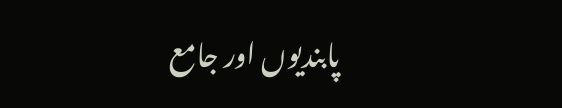پابندیوں اور جامع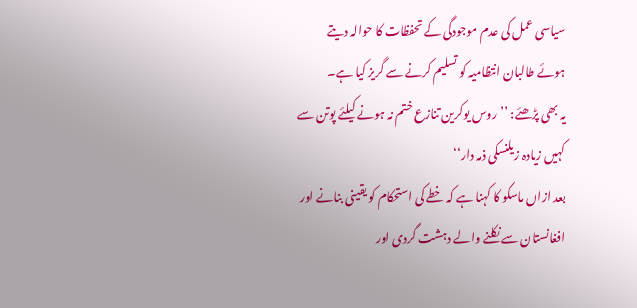سیاسی عمل کی عدم موجودگی کے تحفظات کا حوالہ دیتے ہوئے طالبان انتظامیہ کو تسلیم کرنے سے گریز کیا ہے۔
یہ بھی پڑھئے: ’’روس یوکرین تنازع ختم نہ ہونے کیلئے پوتن سے کہیں زیادہ زیلنسکی ذمہ دار‘‘
بعد ازاں ماسکو کا کہنا ہے کہ خطے کی استحکام کو یقینی بنانے اور افغانستان سے نکلنے والے دہشت گردی اور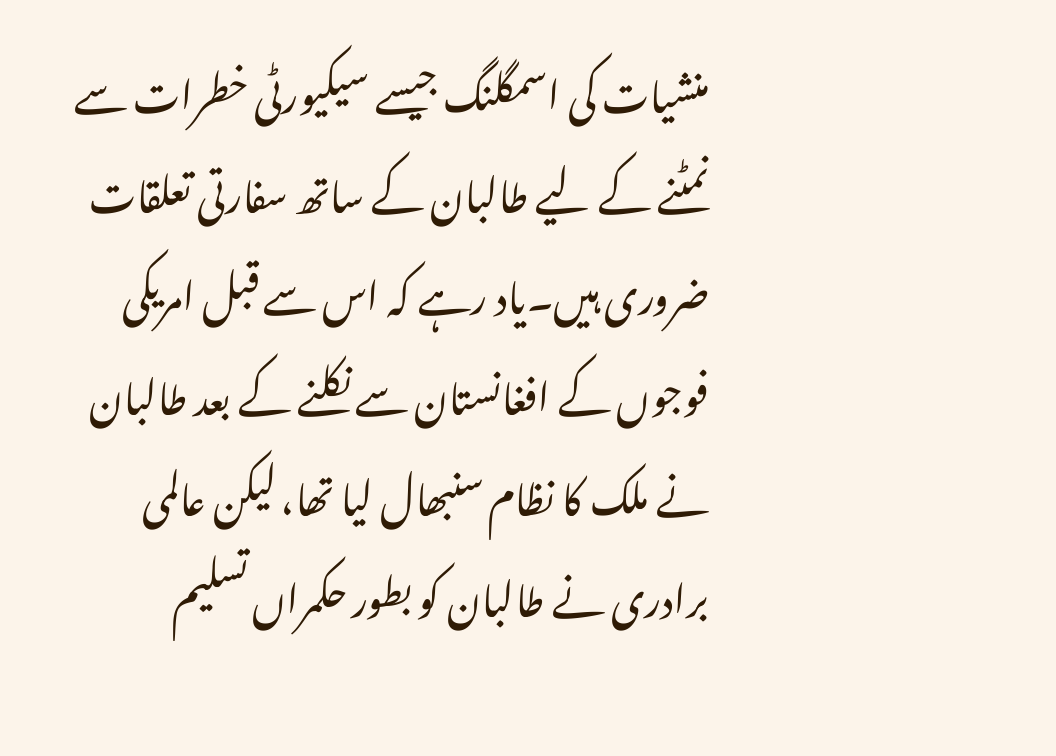منشیات کی اسمگلنگ جیسے سیکیورٹی خطرات سے نمٹنے کے لیے طالبان کے ساتھ سفارتی تعلقات ضروری ہیں۔یاد رہے کہ اس سے قبل امریکی فوجوں کے افغانستان سے نکلنے کے بعد طالبان نے ملک کا نظام سنبھال لیا تھا، لیکن عالمی برادری نے طالبان کو بطور حکمراں تسلیم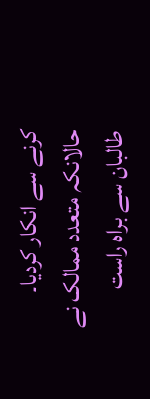کرنے سے انکار کردیا۔ حالانکہ متعدد ممالک نے طالبان سے براہ راست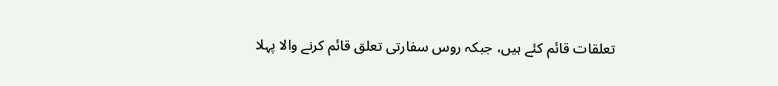تعلقات قائم کئے ہیں، جبکہ روس سفارتی تعلق قائم کرنے والا پہلا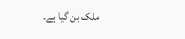ملک بن گیا ہے۔